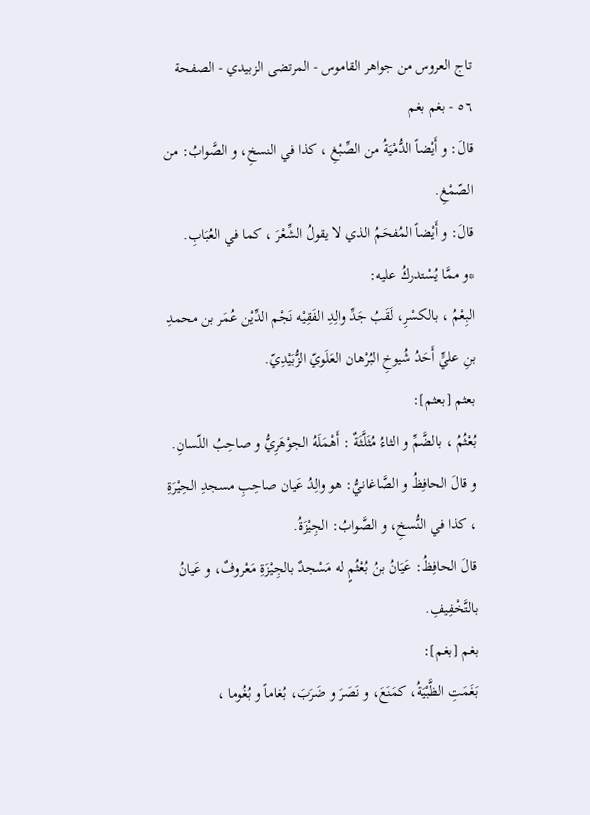تاج العروس من جواهر القاموس - المرتضى الزبيدي - الصفحة ٥٦ - بغم بغم
قالَ: و أَيْضاً الدُّمْيَةُ من الصِّبْغِ ، كذا في النسخِ، و الصَّوابُ: من الصّمْغِ.
قالَ: و أَيْضاً المُفحَمُ الذي لا يقولُ الشِّعْرَ ، كما في العُبَابِ.
*و ممَّا يُسْتدركُ عليه:
البِعْمُ ، بالكسْرِ، لَقَبُ جَدِّ والِدِ الفَقِيْه نَجْم الدِّيْن عُمَر بن محمدِ بنِ عليٍّ أَحَدُ شُيوخِ البُرْهان العَلَويّ الزُّبَيْدِيّ.
بعثم [بعثم]:
بُعْثُمُ ، بالضَّمِّ و الثاءُ مُثَلَّثَةٌ : أَهْمَلَهُ الجوْهَرِيُّ و صاحِبُ اللّسانِ.
و قالَ الحافِظُ و الصَّاغانيُّ: هو والِدُ عَيان صاحِبِ مسجدِ الحِيْرَةِ ، كذا في النُّسخِ، و الصَّوابُ: الجِيْزَةُ.
قالَ الحافِظُ: عَيَانُ بنُ بُعْثُمٍ له مَسْجدٌ بالجِيْزَةِ مَعْروفٌ، و عَيانُ بالتَّخْفِيفِ.
بغم [بغم]:
بَغَمَتِ الظَّبْيَةُ، كمَنَعَ، و نَصَرَ و ضَرَبَ، بُغاماً و بُغُوما ،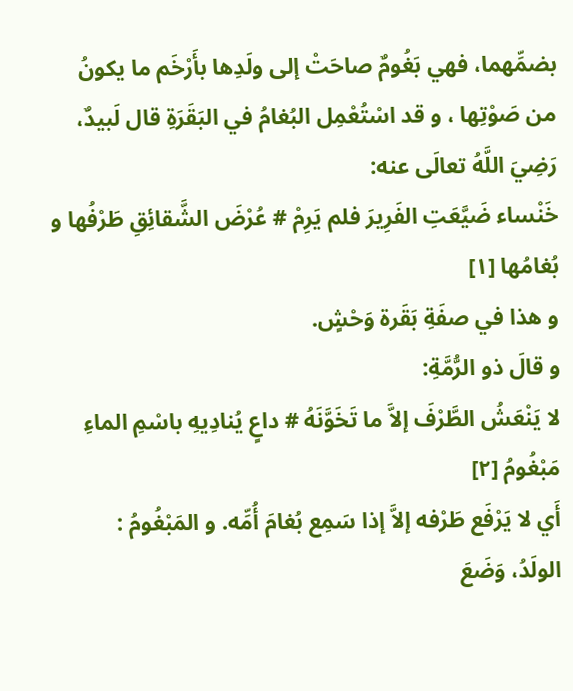بضمِّهما، فهي بَغُومٌ صاحَتْ إلى ولَدِها بأَرْخَم ما يكونُ من صَوْتِها ، و قد اسْتُعْمِل البُغامُ في البَقَرَةِ قال لَبيدٌ، رَضِيَ اللَّهُ تعالَى عنه:
خَنْساء ضَيَّعَتِ الفَرِيرَ فلم يَرِمْ # عُرْضَ الشَّقائِقِ طَرْفُها و بُغامُها [١]
و هذا في صفَةِ بَقَرة وَحْشٍ.
و قالَ ذو الرُّمَّةِ:
لا يَنْعَشُ الطَّرْفَ إلاَّ ما تَخَوَّنَهُ # داعٍ يُنادِيهِ باسْمِ الماءِ مَبْغُومُ [٢]
أَي لا يَرْفَع طَرْفه إلاَّ إذا سَمِع بُغامَ أُمِّه. و المَبْغُومُ :
الولَدُ، وَضَعَ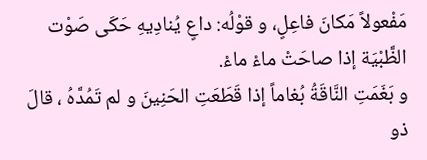مَفْعولاً مَكانَ فاعِلٍ، و قوْلُه: داعٍ يُنادِيهِ حَكَى صَوْت الظَّبْيَة إذا صاحَتْ ماءْ ماءْ.
و بَغَمَتِ النَّاقَةُ بُغاماً إذا قَطَعَتِ الحَنِينَ و لم تَمُدَّهُ ، قالَ ذو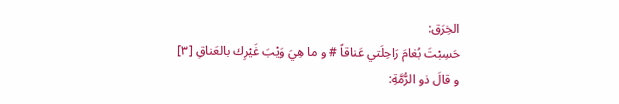الخِرَق:
حَسِبْتَ بُغامَ رَاحِلَتي عَناقاً # و ما هِيَ وَيْبَ غَيْرِك بالعَناقِ [٣]
و قالَ ذو الرُّمَّةِ: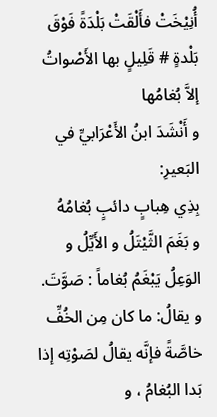أُنِيْخَتْ فأَلْقَتْ بَلْدَةً فَوْقَ بَلْدةٍ # قَلِيلٍ بها الأَصْواتُ إلاَّ بُغامُها
و أَنْشَدَ ابنُ الأَعْرَابيِّ في البَعيرِ:
بِذِي هِبابٍ دائبٍ بُغامُهُ
و بَغَمَ الثَّيْتَلُ و الأَيِّلُ و الوَعِلُ يَبْغَمُ بُغاماً : صَوَّتَ. و يقالُ: ما كان مِن الخُفِّ خاصَّةً فإنَّه يقالُ لصَوْتِه إذا بَدا البُغامُ ، و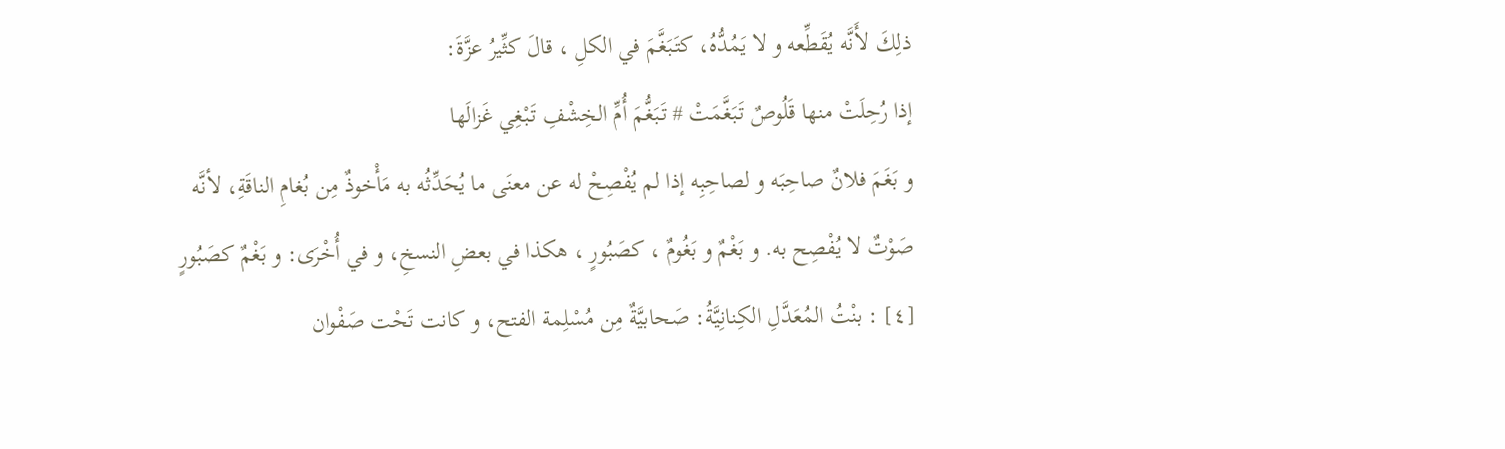ذلِكَ لأَنَّه يُقَطِّعه و لا يَمُدُّهُ، كتَبَغَّمَ في الكلِ ، قالَ كثِّيرُ عزَّةَ:
إذا رُحِلَتْ منها قَلُوصٌ تَبَغَّمَتْ # تَبَغُّمَ أُمِّ الخِشْفِ تَبْغِي غَزالَها
و بَغَمَ فلانٌ صاحِبَه و لصاحِبِه إذا لم يُفْصِحْ له عن معنَى ما يُحَدِّثُه به مَأْخوذٌ مِن بُغامِ الناقَةِ، لأنَّه صَوْتٌ لا يُفْصِح به. و بَغْمٌ و بَغُومٌ ، كصَبُورٍ ، هكذا في بعضِ النسخِ، و في أُخْرَى: و بَغْمٌ كصَبُورٍ [٤] : بنْتُ المُعَدَّلِ الكِنانِيَّةُ: صَحابيَّةٌ مِن مُسْلِمة الفتح، و كانت تَحْت صَفْوان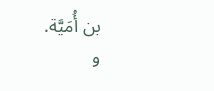بن أُمَيَّة.
و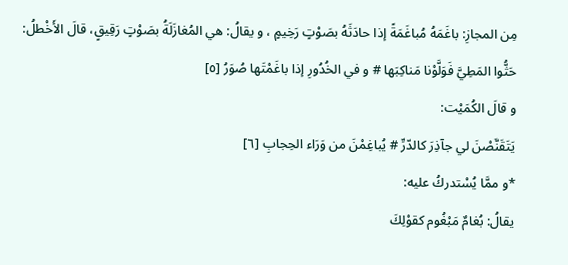مِن المجازِ: باغَمَهُ مُباغَمَةً إذا حادَثَهُ بصَوْتٍ رَخِيمٍ ، و يقالُ: هي المُغازَلَةُ بصَوْتٍ رَقِيقٍ، قالَ الأَخْطلُ:
حَثُّوا المَطِيَّ فَوَلَّوْنا مَناكِبَها # و في الخُدُورِ إذا باغَمْتَها صُوَرُ [٥]
و قالَ الكُمَيْت:
يَتَقَنَّصْنَ لي جآذِرَ كالدّرِّ # يُباغِمْنَ من وَرَاء الحِجابِ [٦]
*و ممَّا يُسْتدركُ عليه:
يقالُ: بُغامٌ مَبْغُوم كقوْلِكَ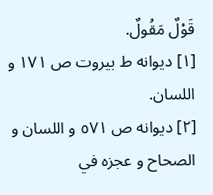قَوْلٌ مَقُولٌ.
[١] ديوانه ط بيروت ص ١٧١ و اللسان.
[٢] ديوانه ص ٥٧١ و اللسان و الصحاح و عجزه في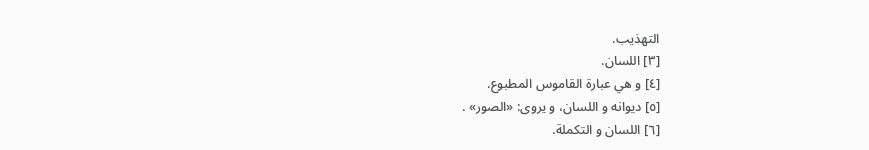التهذيب.
[٣] اللسان.
[٤] و هي عبارة القاموس المطبوع.
[٥] ديوانه و اللسان، و يروى: «الصور» .
[٦] اللسان و التكملة.